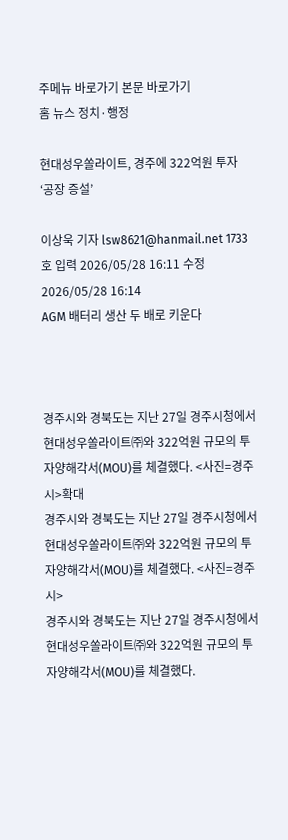주메뉴 바로가기 본문 바로가기
홈 뉴스 정치·행정

현대성우쏠라이트, 경주에 322억원 투자 ‘공장 증설’

이상욱 기자 lsw8621@hanmail.net 1733호 입력 2026/05/28 16:11 수정 2026/05/28 16:14
AGM 배터리 생산 두 배로 키운다



경주시와 경북도는 지난 27일 경주시청에서 현대성우쏠라이트㈜와 322억원 규모의 투자양해각서(MOU)를 체결했다. <사진=경주시>확대
경주시와 경북도는 지난 27일 경주시청에서 현대성우쏠라이트㈜와 322억원 규모의 투자양해각서(MOU)를 체결했다. <사진=경주시>
경주시와 경북도는 지난 27일 경주시청에서 현대성우쏠라이트㈜와 322억원 규모의 투자양해각서(MOU)를 체결했다.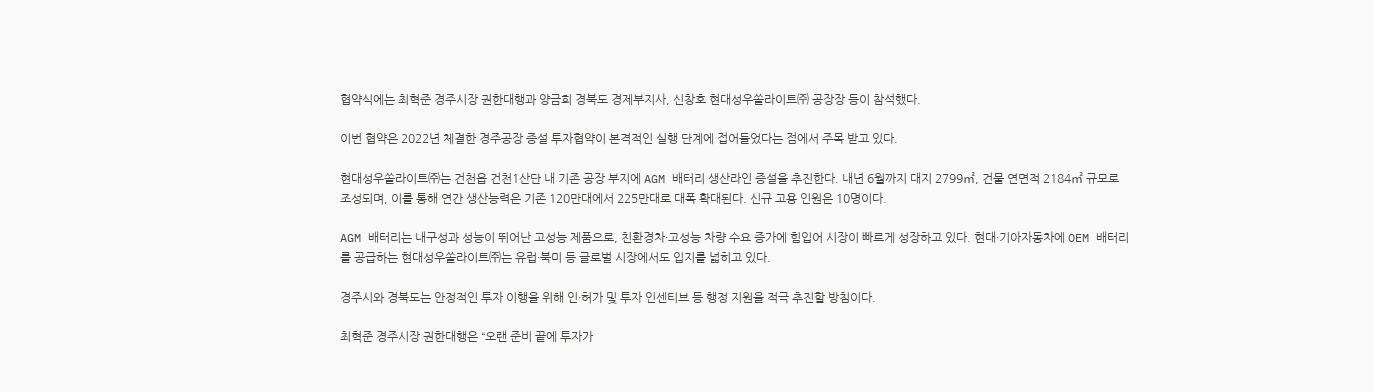협약식에는 최혁준 경주시장 권한대행과 양금희 경북도 경제부지사, 신창호 현대성우쏠라이트㈜ 공장장 등이 참석했다.

이번 협약은 2022년 체결한 경주공장 증설 투자협약이 본격적인 실행 단계에 접어들었다는 점에서 주목 받고 있다.

현대성우쏠라이트㈜는 건천읍 건천1산단 내 기존 공장 부지에 AGM 배터리 생산라인 증설을 추진한다. 내년 6월까지 대지 2799㎡, 건물 연면적 2184㎡ 규모로 조성되며, 이를 통해 연간 생산능력은 기존 120만대에서 225만대로 대폭 확대된다. 신규 고용 인원은 10명이다.

AGM 배터리는 내구성과 성능이 뛰어난 고성능 제품으로, 친환경차·고성능 차량 수요 증가에 힘입어 시장이 빠르게 성장하고 있다. 현대·기아자동차에 OEM 배터리를 공급하는 현대성우쏠라이트㈜는 유럽·북미 등 글로벌 시장에서도 입지를 넓히고 있다.

경주시와 경북도는 안정적인 투자 이행을 위해 인·허가 및 투자 인센티브 등 행정 지원을 적극 추진할 방침이다.

최혁준 경주시장 권한대행은 “오랜 준비 끝에 투자가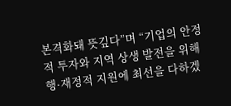본격화돼 뜻깊다”며 “기업의 안정적 투자와 지역 상생 발전을 위해 행·재정적 지원에 최선을 다하겠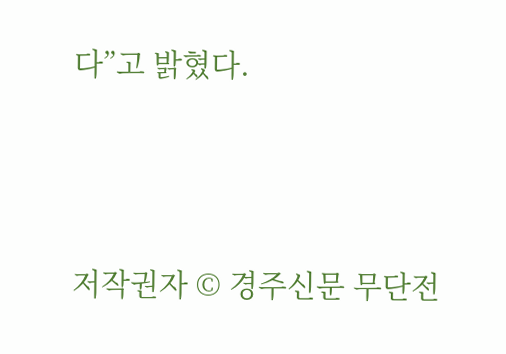다”고 밝혔다.



저작권자 © 경주신문 무단전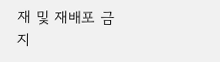재 및 재배포 금지